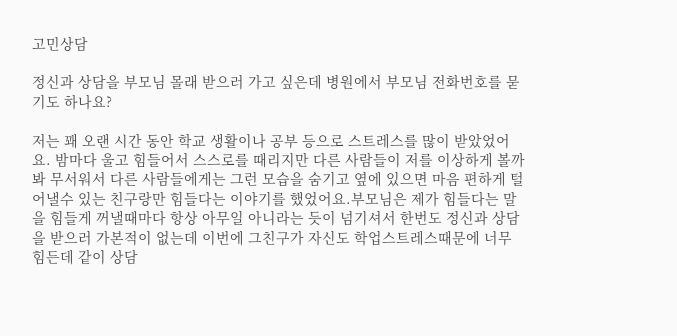고민상담

정신과 상담을 부모님 몰래 받으러 가고 싶은데 병원에서 부모님 전화번호를 묻기도 하나요?

저는 꽤 오랜 시간 동안 학교 생활이나 공부 등으로 스트레스를 많이 받았었어요. 밤마다 울고 힘들어서 스스로를 때리지만 다른 사람들이 저를 이상하게 볼까봐 무서워서 다른 사람들에게는 그런 모습을 숨기고 옆에 있으면 마음 편하게 털어낼수 있는 친구랑만 힘들다는 이야기를 했었어요.부모님은 제가 힘들다는 말을 힘들게 꺼낼때마다 항상 아무일 아니라는 듯이 넘기셔서 한번도 정신과 상담을 받으러 가본적이 없는데 이번에 그친구가 자신도 학업스트레스때문에 너무 힘든데 같이 상담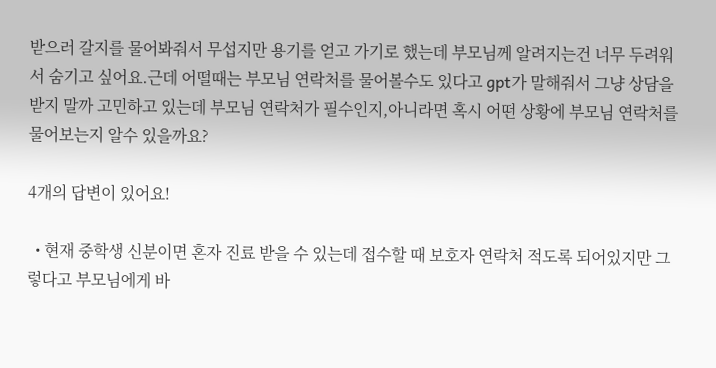받으러 갈지를 물어봐줘서 무섭지만 용기를 얻고 가기로 했는데 부모님께 알려지는건 너무 두려워서 숨기고 싶어요.근데 어떨때는 부모님 연락처를 물어볼수도 있다고 gpt가 말해줘서 그냥 상담을 받지 말까 고민하고 있는데 부모님 연락처가 필수인지,아니라면 혹시 어떤 상황에 부모님 연락처를 물어보는지 알수 있을까요?

4개의 답변이 있어요!

  • 현재 중학생 신분이면 혼자 진료 받을 수 있는데 접수할 때 보호자 연락처 적도록 되어있지만 그렇다고 부모님에게 바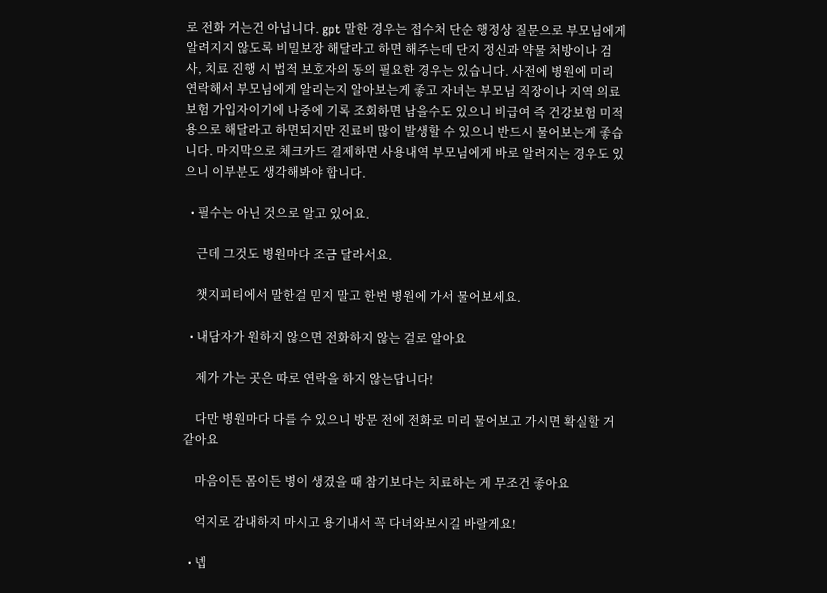로 전화 거는건 아닙니다. gpt 말한 경우는 접수처 단순 행정상 질문으로 부모님에게 알려지지 않도록 비밀보장 해달라고 하면 해주는데 단지 정신과 약물 처방이나 검사, 치료 진행 시 법적 보호자의 동의 필요한 경우는 있습니다. 사전에 병원에 미리 연락해서 부모님에게 알리는지 알아보는게 좋고 자녀는 부모님 직장이나 지역 의료보험 가입자이기에 나중에 기록 조회하면 남을수도 있으니 비급여 즉 건강보험 미적용으로 해달라고 하면되지만 진료비 많이 발생할 수 있으니 반드시 물어보는게 좋습니다. 마지막으로 체크카드 결제하면 사용내역 부모님에게 바로 알려지는 경우도 있으니 이부분도 생각해봐야 합니다.

  • 필수는 아닌 것으로 알고 있어요.

    근데 그것도 병원마다 조금 달라서요.

    챗지피티에서 말한걸 믿지 말고 한번 병원에 가서 물어보세요.

  • 내담자가 원하지 않으면 전화하지 않는 걸로 알아요

    제가 가는 곳은 따로 연락을 하지 않는답니다!

    다만 병원마다 다를 수 있으니 방문 전에 전화로 미리 물어보고 가시면 확실할 거 같아요

    마음이든 몸이든 병이 생겼을 때 참기보다는 치료하는 게 무조건 좋아요

    억지로 감내하지 마시고 용기내서 꼭 다녀와보시길 바랄게요!

  • 넵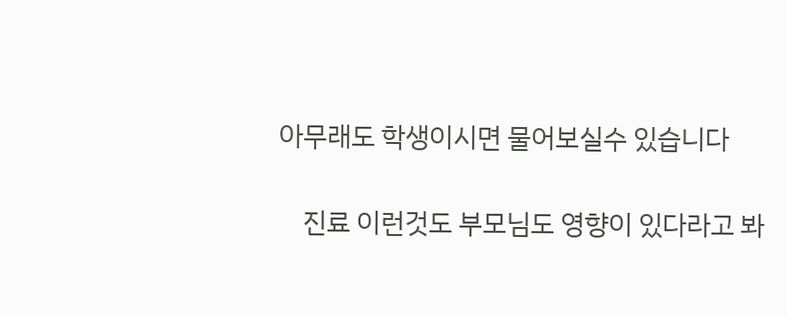아무래도 학생이시면 물어보실수 있습니다

    진료 이런것도 부모님도 영향이 있다라고 봐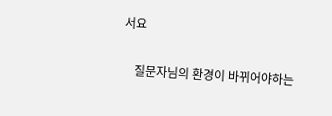서요

    질문자님의 환경이 바뀌어야하는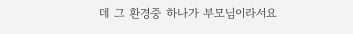데 그 환경중 하나가 부모님이라서요